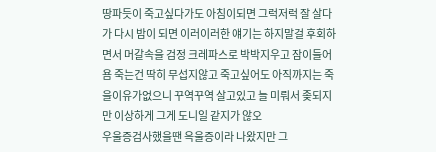땅파듯이 죽고싶다가도 아침이되면 그럭저럭 잘 살다가 다시 밤이 되면 이러이러한 얘기는 하지말걸 후회하면서 머갈속을 검정 크레파스로 박박지우고 잠이들어욤 죽는건 딱히 무섭지않고 죽고싶어도 아직까지는 죽을이유가없으니 꾸역꾸역 살고있고 늘 미뤄서 좆되지만 이상하게 그게 도니일 같지가 않오
우울증검사했을땐 윽울증이라 나왔지만 그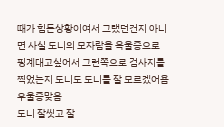때가 힘든상황이여서 그랬던건지 아니면 사실 도니의 모자람을 윽울증으로 핑계대고싶어서 그런쪽으로 검사지를 찍었는지 도니도 도니를 잘 모르겠어욤
우울증맞음
도니 잘씻고 잘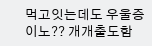먹고잇는데도 우울증이노?? 개개출도함